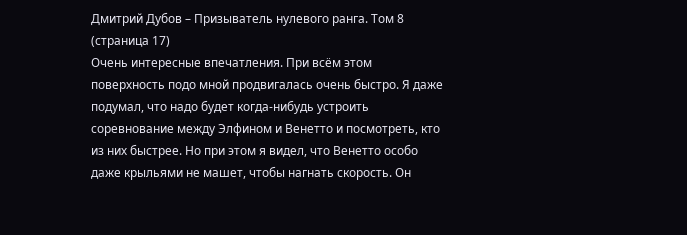Дмитрий Дубов – Призыватель нулевого ранга. Том 8 (страница 17)
Очень интересные впечатления. При всём этом поверхность подо мной продвигалась очень быстро. Я даже подумал, что надо будет когда-нибудь устроить соревнование между Элфином и Венетто и посмотреть, кто из них быстрее. Но при этом я видел, что Венетто особо даже крыльями не машет, чтобы нагнать скорость. Он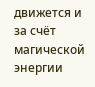движется и за счёт магической энергии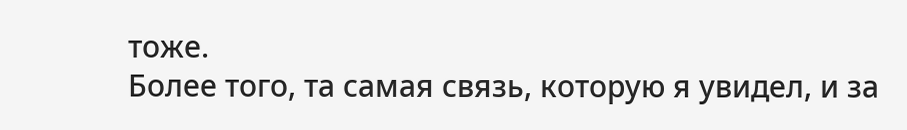тоже.
Более того, та самая связь, которую я увидел, и за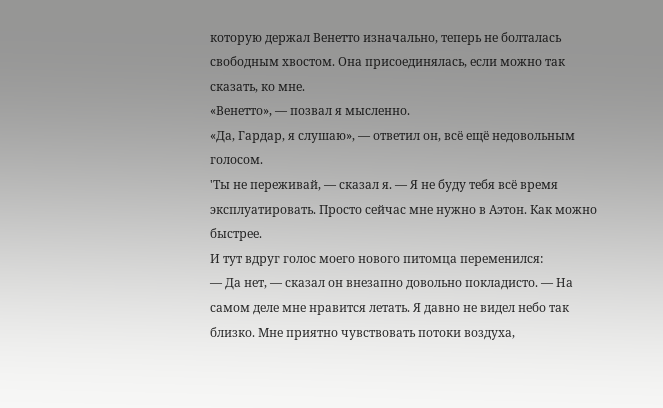которую держал Венетто изначально, теперь не болталась свободным хвостом. Она присоединялась, если можно так сказать, ко мне.
«Венетто», — позвал я мысленно.
«Да, Гардар, я слушаю», — ответил он, всё ещё недовольным голосом.
'Ты не переживай, — сказал я. — Я не буду тебя всё время эксплуатировать. Просто сейчас мне нужно в Аэтон. Как можно быстрее.
И тут вдруг голос моего нового питомца переменился:
— Да нет, — сказал он внезапно довольно покладисто. — На самом деле мне нравится летать. Я давно не видел небо так близко. Мне приятно чувствовать потоки воздуха,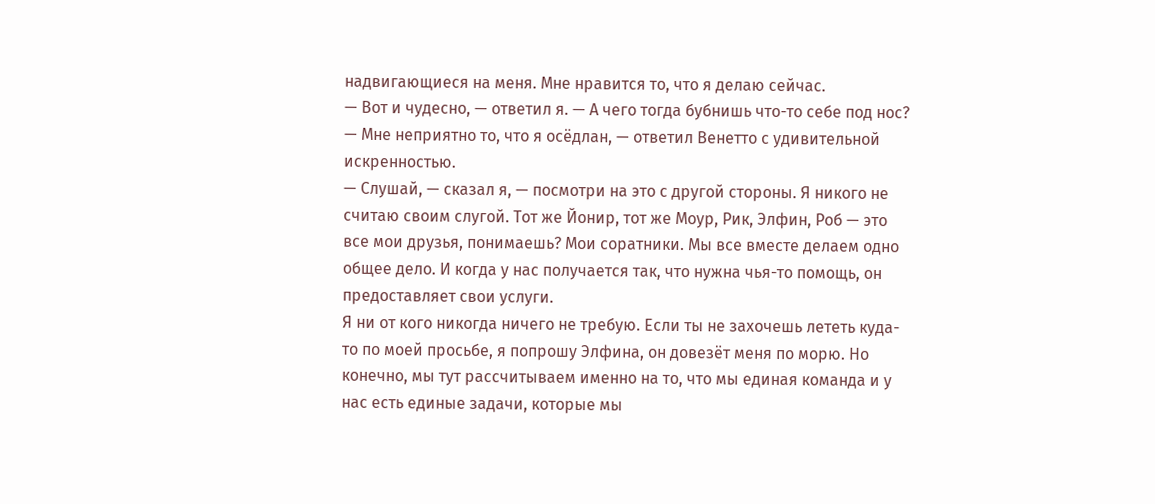надвигающиеся на меня. Мне нравится то, что я делаю сейчас.
— Вот и чудесно, — ответил я. — А чего тогда бубнишь что-то себе под нос?
— Мне неприятно то, что я осёдлан, — ответил Венетто с удивительной искренностью.
— Слушай, — сказал я, — посмотри на это с другой стороны. Я никого не считаю своим слугой. Тот же Йонир, тот же Моур, Рик, Элфин, Роб — это все мои друзья, понимаешь? Мои соратники. Мы все вместе делаем одно общее дело. И когда у нас получается так, что нужна чья-то помощь, он предоставляет свои услуги.
Я ни от кого никогда ничего не требую. Если ты не захочешь лететь куда-то по моей просьбе, я попрошу Элфина, он довезёт меня по морю. Но конечно, мы тут рассчитываем именно на то, что мы единая команда и у нас есть единые задачи, которые мы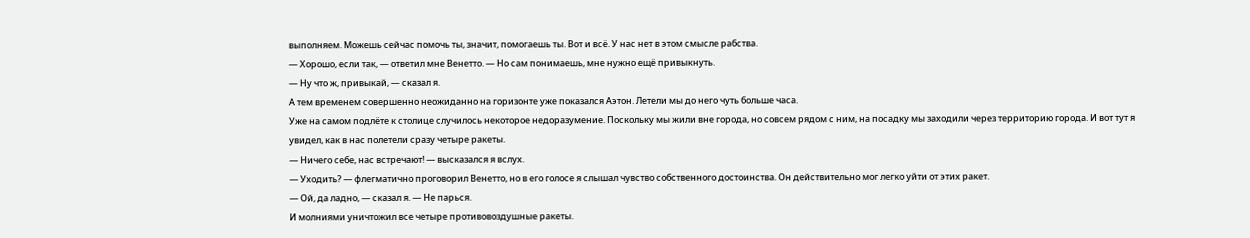выполняем. Можешь сейчас помочь ты, значит, помогаешь ты. Вот и всё. У нас нет в этом смысле рабства.
— Хорошо, если так, — ответил мне Венетто. — Но сам понимаешь, мне нужно ещё привыкнуть.
— Ну что ж, привыкай, — сказал я.
А тем временем совершенно неожиданно на горизонте уже показался Аэтон. Летели мы до него чуть больше часа.
Уже на самом подлёте к столице случилось некоторое недоразумение. Поскольку мы жили вне города, но совсем рядом с ним, на посадку мы заходили через территорию города. И вот тут я увидел, как в нас полетели сразу четыре ракеты.
— Ничего себе, нас встречают! — высказался я вслух.
— Уходить? — флегматично проговорил Венетто, но в его голосе я слышал чувство собственного достоинства. Он действительно мог легко уйти от этих ракет.
— Ой, да ладно, — сказал я. — Не парься.
И молниями уничтожил все четыре противовоздушные ракеты.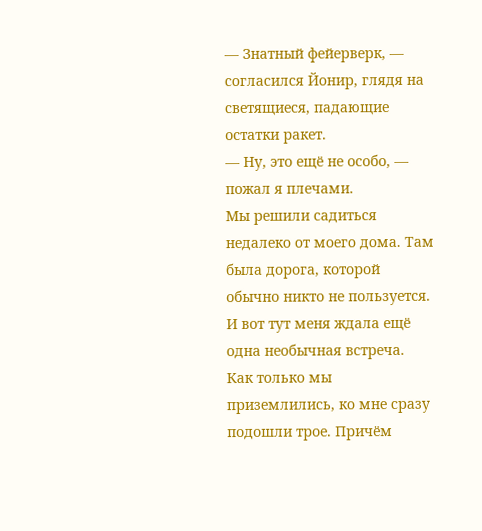— Знатный фейерверк, — согласился Йонир, глядя на светящиеся, падающие остатки ракет.
— Ну, это ещё не особо, — пожал я плечами.
Мы решили садиться недалеко от моего дома. Там была дорога, которой обычно никто не пользуется. И вот тут меня ждала ещё одна необычная встреча.
Как только мы приземлились, ко мне сразу подошли трое. Причём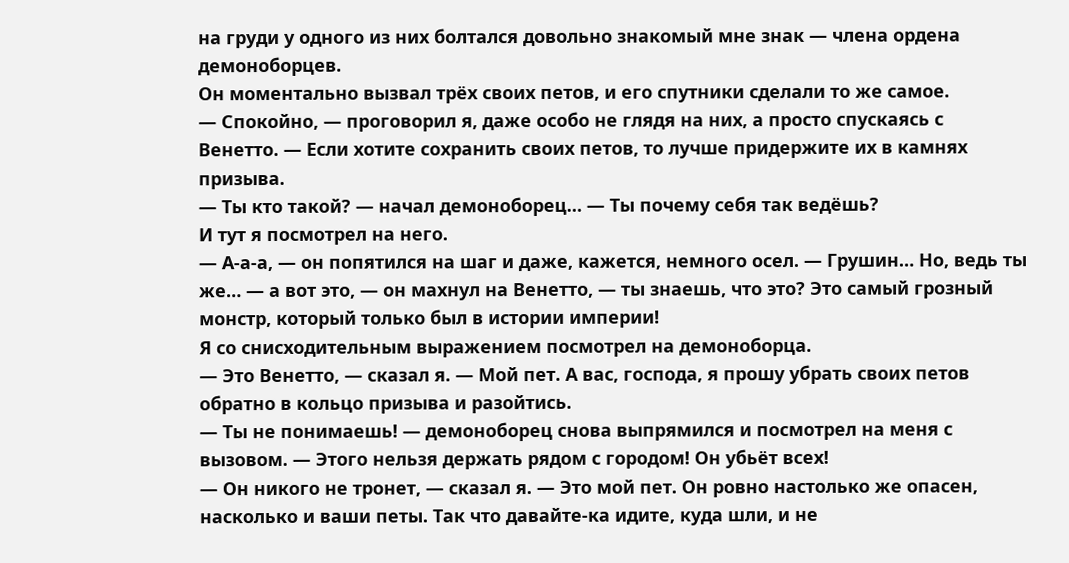на груди у одного из них болтался довольно знакомый мне знак — члена ордена демоноборцев.
Он моментально вызвал трёх своих петов, и его спутники сделали то же самое.
— Спокойно, — проговорил я, даже особо не глядя на них, а просто спускаясь с Венетто. — Если хотите сохранить своих петов, то лучше придержите их в камнях призыва.
— Ты кто такой? — начал демоноборец… — Ты почему себя так ведёшь?
И тут я посмотрел на него.
— А-а-а, — он попятился на шаг и даже, кажется, немного осел. — Грушин… Но, ведь ты же… — а вот это, — он махнул на Венетто, — ты знаешь, что это? Это самый грозный монстр, который только был в истории империи!
Я со снисходительным выражением посмотрел на демоноборца.
— Это Венетто, — сказал я. — Мой пет. А вас, господа, я прошу убрать своих петов обратно в кольцо призыва и разойтись.
— Ты не понимаешь! — демоноборец снова выпрямился и посмотрел на меня с вызовом. — Этого нельзя держать рядом с городом! Он убьёт всех!
— Он никого не тронет, — сказал я. — Это мой пет. Он ровно настолько же опасен, насколько и ваши петы. Так что давайте-ка идите, куда шли, и не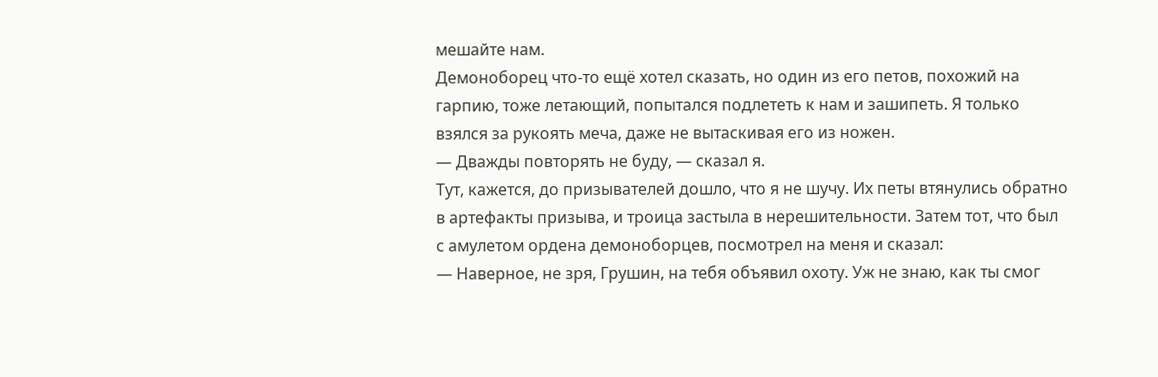мешайте нам.
Демоноборец что-то ещё хотел сказать, но один из его петов, похожий на гарпию, тоже летающий, попытался подлететь к нам и зашипеть. Я только взялся за рукоять меча, даже не вытаскивая его из ножен.
— Дважды повторять не буду, — сказал я.
Тут, кажется, до призывателей дошло, что я не шучу. Их петы втянулись обратно в артефакты призыва, и троица застыла в нерешительности. Затем тот, что был с амулетом ордена демоноборцев, посмотрел на меня и сказал:
— Наверное, не зря, Грушин, на тебя объявил охоту. Уж не знаю, как ты смог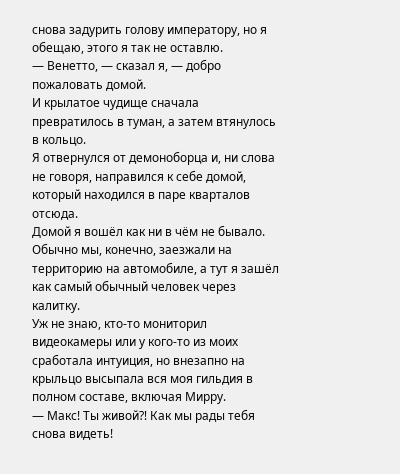снова задурить голову императору, но я обещаю, этого я так не оставлю.
— Венетто, — сказал я, — добро пожаловать домой.
И крылатое чудище сначала превратилось в туман, а затем втянулось в кольцо.
Я отвернулся от демоноборца и, ни слова не говоря, направился к себе домой, который находился в паре кварталов отсюда.
Домой я вошёл как ни в чём не бывало. Обычно мы, конечно, заезжали на территорию на автомобиле, а тут я зашёл как самый обычный человек через калитку.
Уж не знаю, кто-то мониторил видеокамеры или у кого-то из моих сработала интуиция, но внезапно на крыльцо высыпала вся моя гильдия в полном составе, включая Мирру.
— Макс! Ты живой⁈ Как мы рады тебя снова видеть!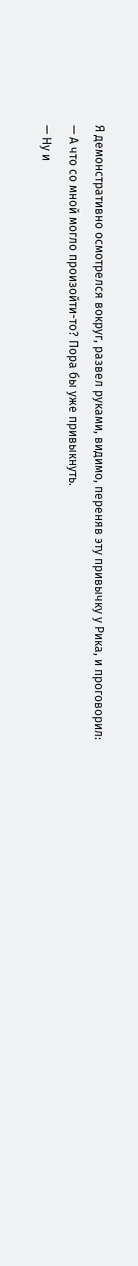Я демонстративно осмотрелся вокруг, развел руками, видимо, переняв эту привычку у Рика, и проговорил:
— А что со мной могло произойти-то? Пора бы уже привыкнуть.
— Ну и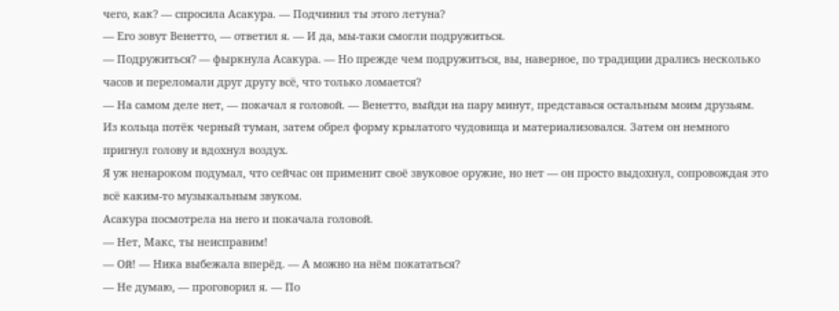чего, как? — спросила Асакура. — Подчинил ты этого летуна?
— Его зовут Венетто, — ответил я. — И да, мы-таки смогли подружиться.
— Подружиться? — фыркнула Асакура. — Но прежде чем подружиться, вы, наверное, по традиции дрались несколько часов и переломали друг другу всё, что только ломается?
— На самом деле нет, — покачал я головой. — Венетто, выйди на пару минут, представься остальным моим друзьям.
Из кольца потёк черный туман, затем обрел форму крылатого чудовища и материализовался. Затем он немного пригнул голову и вдохнул воздух.
Я уж ненароком подумал, что сейчас он применит своё звуковое оружие, но нет — он просто выдохнул, сопровождая это всё каким-то музыкальным звуком.
Асакура посмотрела на него и покачала головой.
— Нет, Макс, ты неисправим!
— Ой! — Ника выбежала вперёд. — А можно на нём покататься?
— Не думаю, — проговорил я. — По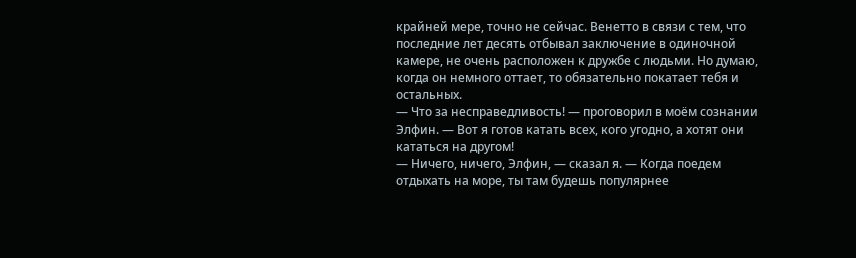крайней мере, точно не сейчас. Венетто в связи с тем, что последние лет десять отбывал заключение в одиночной камере, не очень расположен к дружбе с людьми. Но думаю, когда он немного оттает, то обязательно покатает тебя и остальных.
— Что за несправедливость! — проговорил в моём сознании Элфин. — Вот я готов катать всех, кого угодно, а хотят они кататься на другом!
— Ничего, ничего, Элфин, — сказал я. — Когда поедем отдыхать на море, ты там будешь популярнее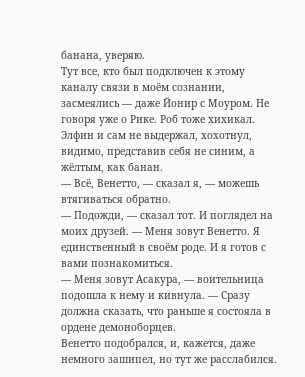банана, уверяю.
Тут все, кто был подключен к этому каналу связи в моём сознании, засмеялись — даже Йонир с Моуром. Не говоря уже о Рике. Роб тоже хихикал. Элфин и сам не выдержал, хохотнул, видимо, представив себя не синим, а жёлтым, как банан.
— Всё, Венетто, — сказал я, — можешь втягиваться обратно.
— Подожди, — сказал тот. И поглядел на моих друзей. — Меня зовут Венетто. Я единственный в своём роде. И я готов с вами познакомиться.
— Меня зовут Асакура, — воительница подошла к нему и кивнула. — Сразу должна сказать, что раньше я состояла в ордене демоноборцев.
Венетто подобрался, и, кажется, даже немного зашипел, но тут же расслабился.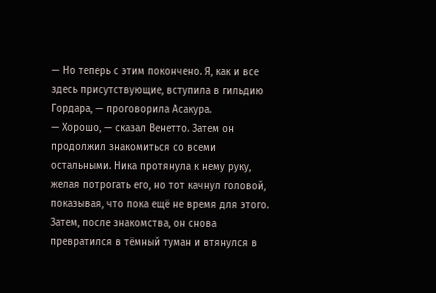— Но теперь с этим покончено. Я, как и все здесь присутствующие, вступила в гильдию Гордара, — проговорила Асакура.
— Хорошо, — сказал Венетто. Затем он продолжил знакомиться со всеми остальными. Ника протянула к нему руку, желая потрогать его, но тот качнул головой, показывая, что пока ещё не время для этого.
Затем, после знакомства, он снова превратился в тёмный туман и втянулся в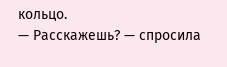кольцо.
— Расскажешь? — спросила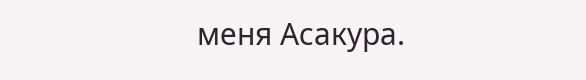меня Асакура.